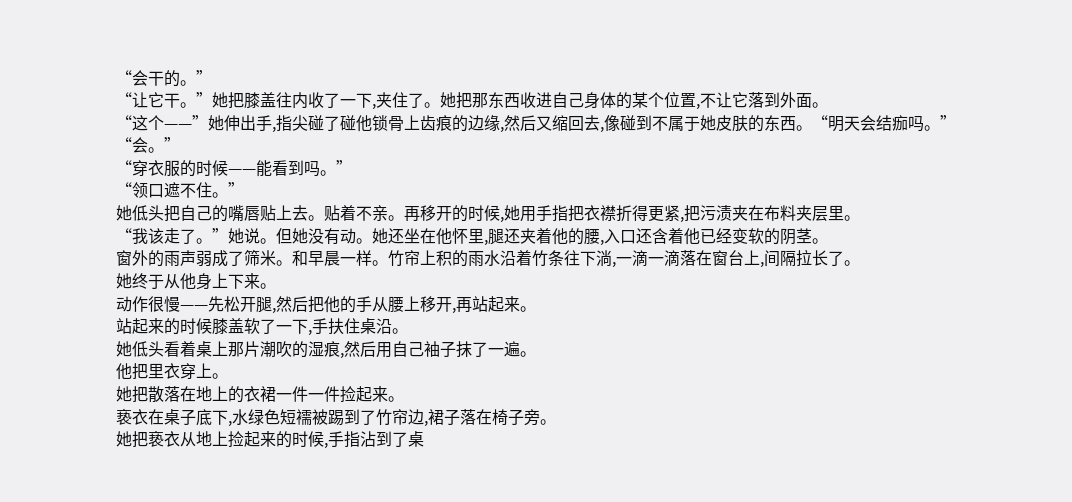“会干的。”
“让它干。”她把膝盖往内收了一下,夹住了。她把那东西收进自己身体的某个位置,不让它落到外面。
“这个——”她伸出手,指尖碰了碰他锁骨上齿痕的边缘,然后又缩回去,像碰到不属于她皮肤的东西。“明天会结痂吗。”
“会。”
“穿衣服的时候——能看到吗。”
“领口遮不住。”
她低头把自己的嘴唇贴上去。贴着不亲。再移开的时候,她用手指把衣襟折得更紧,把污渍夹在布料夹层里。
“我该走了。”她说。但她没有动。她还坐在他怀里,腿还夹着他的腰,入口还含着他已经变软的阴茎。
窗外的雨声弱成了筛米。和早晨一样。竹帘上积的雨水沿着竹条往下淌,一滴一滴落在窗台上,间隔拉长了。
她终于从他身上下来。
动作很慢——先松开腿,然后把他的手从腰上移开,再站起来。
站起来的时候膝盖软了一下,手扶住桌沿。
她低头看着桌上那片潮吹的湿痕,然后用自己袖子抹了一遍。
他把里衣穿上。
她把散落在地上的衣裙一件一件捡起来。
亵衣在桌子底下,水绿色短襦被踢到了竹帘边,裙子落在椅子旁。
她把亵衣从地上捡起来的时候,手指沾到了桌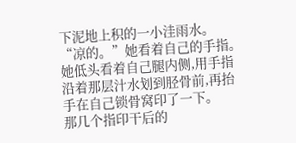下泥地上积的一小洼雨水。
“凉的。”她看着自己的手指。
她低头看着自己腿内侧,用手指沿着那层汁水划到胫骨前,再抬手在自己锁骨窝印了一下。
那几个指印干后的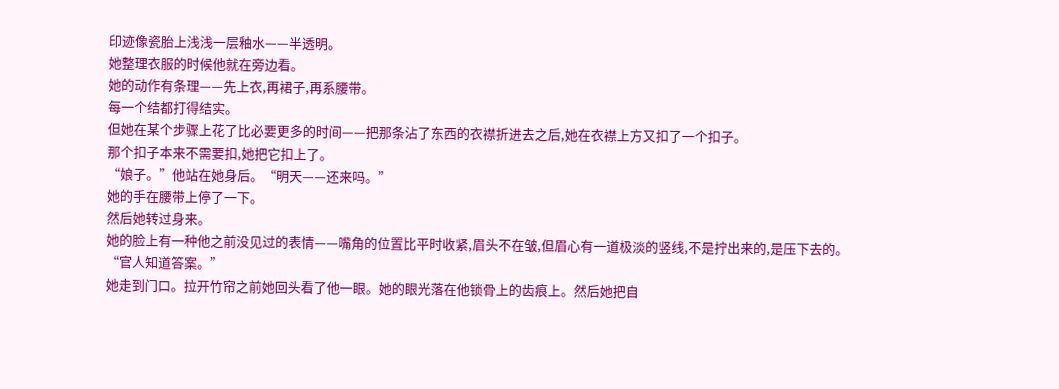印迹像瓷胎上浅浅一层釉水——半透明。
她整理衣服的时候他就在旁边看。
她的动作有条理——先上衣,再裙子,再系腰带。
每一个结都打得结实。
但她在某个步骤上花了比必要更多的时间——把那条沾了东西的衣襟折进去之后,她在衣襟上方又扣了一个扣子。
那个扣子本来不需要扣,她把它扣上了。
“娘子。”他站在她身后。“明天——还来吗。”
她的手在腰带上停了一下。
然后她转过身来。
她的脸上有一种他之前没见过的表情——嘴角的位置比平时收紧,眉头不在皱,但眉心有一道极淡的竖线,不是拧出来的,是压下去的。
“官人知道答案。”
她走到门口。拉开竹帘之前她回头看了他一眼。她的眼光落在他锁骨上的齿痕上。然后她把自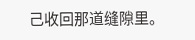己收回那道缝隙里。